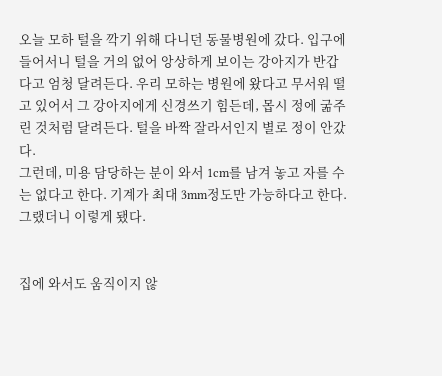오늘 모하 털을 깍기 위해 다니던 동물병원에 갔다. 입구에 들어서니 털을 거의 없어 앙상하게 보이는 강아지가 반갑다고 엄청 달려든다. 우리 모하는 병원에 왔다고 무서워 떨고 있어서 그 강아지에게 신경쓰기 힘든데, 몹시 정에 굶주린 것처럼 달려든다. 털을 바짝 잘라서인지 별로 정이 안갔다.
그런데, 미용 담당하는 분이 와서 1cm를 남겨 놓고 자를 수는 없다고 한다. 기계가 최대 3mm정도만 가능하다고 한다.
그랬더니 이렇게 됐다.


집에 와서도 움직이지 않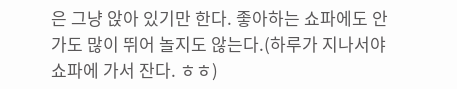은 그냥 앉아 있기만 한다. 좋아하는 쇼파에도 안가도 많이 뛰어 놀지도 않는다.(하루가 지나서야 쇼파에 가서 잔다. ㅎㅎ)